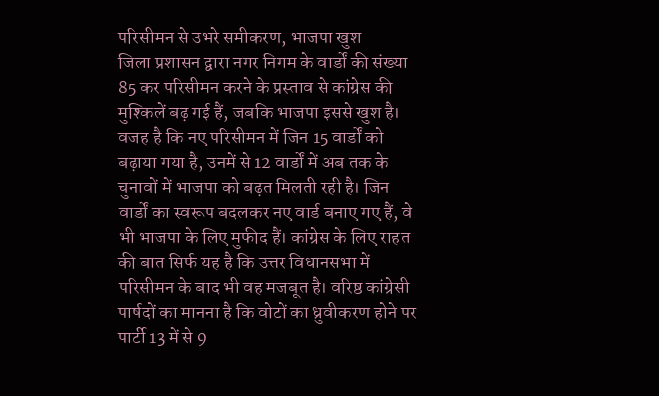परिसीमन से उभरे समीकरण, भाजपा खुश
जिला प्रशासन द्वारा नगर निगम के वार्डों की संख्या 85 कर परिसीमन करने के प्रस्ताव से कांग्रेस की मुश्किलें बढ़ गई हैं, जबकि भाजपा इससे खुश है। वजह है कि नए परिसीमन में जिन 15 वार्डों को बढ़ाया गया है, उनमें से 12 वार्डों में अब तक के चुनावों में भाजपा को बढ़त मिलती रही है। जिन वार्डों का स्वरूप बदलकर नए वार्ड बनाए गए हैं, वे भी भाजपा के लिए मुफीद हैं। कांग्रेस के लिए राहत की बात सिर्फ यह है कि उत्तर विधानसभा में परिसीमन के बाद भी वह मजबूत है। वरिष्ठ कांग्रेसी पार्षदों का मानना है कि वोटों का ध्रुवीकरण होने पर पार्टी 13 में से 9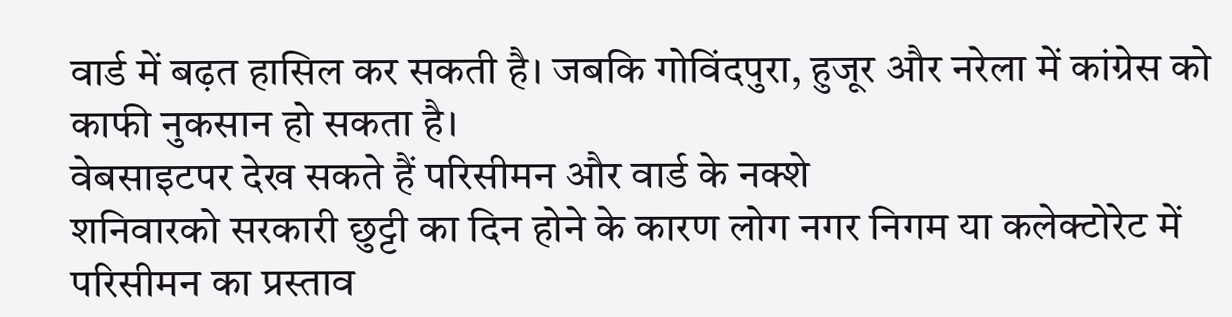वार्ड में बढ़त हासिल कर सकती है। जबकि गोविंदपुरा, हुजूर और नरेला में कांग्रेस को काफी नुकसान हो सकता है।
वेबसाइटपर देख सकते हैं परिसीमन और वार्ड के नक्शे
शनिवारको सरकारी छुट्टी का दिन होने के कारण लोग नगर निगम या कलेक्टोरेट में परिसीमन का प्रस्ताव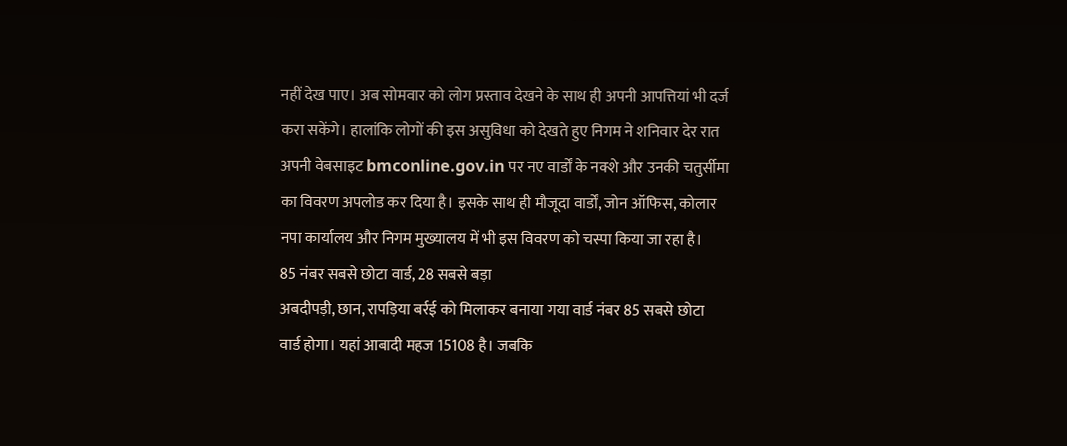नहीं देख पाए। अब सोमवार को लोग प्रस्ताव देखने के साथ ही अपनी आपत्तियां भी दर्ज करा सकेंगे। हालांकि लोगों की इस असुविधा को देखते हुए निगम ने शनिवार देर रात अपनी वेबसाइट bmconline.gov.in पर नए वार्डों के नक्शे और उनकी चतुर्सीमा का विवरण अपलोड कर दिया है। इसके साथ ही मौजूदा वार्डों, जोन ऑफिस, कोलार नपा कार्यालय और निगम मुख्यालय में भी इस विवरण को चस्पा किया जा रहा है।
85 नंबर सबसे छोटा वार्ड, 28 सबसे बड़ा
अबदीपड़ी, छान, रापड़िया बर्रई को मिलाकर बनाया गया वार्ड नंबर 85 सबसे छोटा वार्ड होगा। यहां आबादी महज 15108 है। जबकि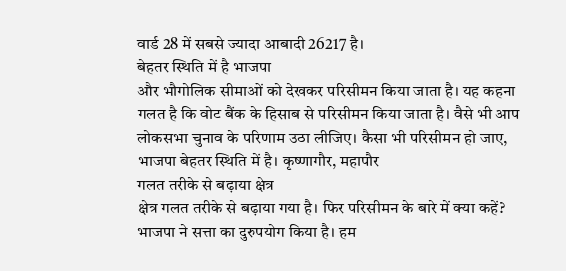वार्ड 28 में सबसे ज्यादा आबादी 26217 है।
बेहतर स्थिति में है भाजपा
और भौगोलिक सीमाओं को देखकर परिसीमन किया जाता है। यह कहना गलत है कि वोट बैंक के हिसाब से परिसीमन किया जाता है। वैसे भी आप लोकसभा चुनाव के परिणाम उठा लीजिए। कैसा भी परिसीमन हो जाए, भाजपा बेहतर स्थिति में है। कृष्णागौर, महापौर
गलत तरीके से बढ़ाया क्षेत्र
क्षेत्र गलत तरीके से बढ़ाया गया है। फिर परिसीमन के बारे में क्या कहें? भाजपा ने सत्ता का दुरुपयोग किया है। हम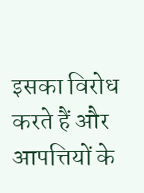इसका विरोध करते हैं और आपत्तियों के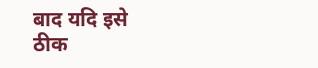बाद यदि इसे ठीक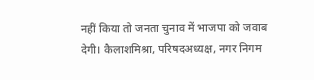नहीं किया तो जनता चुनाव में भाजपा को जवाब देगी। कैलाशमिश्रा, परिषदअध्यक्ष, नगर निगम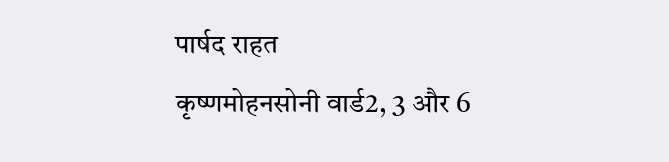पार्षद राहत
कृष्णमोहनसोनी वार्ड2, 3 और 6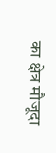का क्षेत्र मौजूदा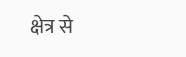क्षेत्र से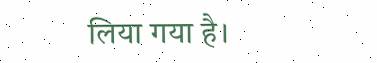लिया गया है।